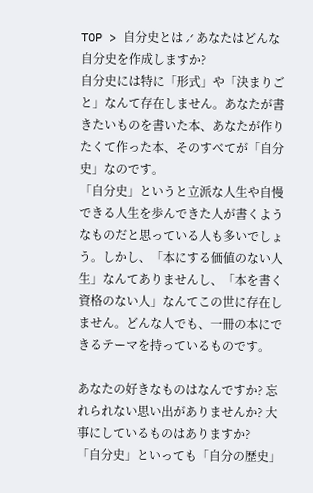TOP > 自分史とは ⁄ あなたはどんな自分史を作成しますか?
自分史には特に「形式」や「決まりごと」なんて存在しません。あなたが書きたいものを書いた本、あなたが作りたくて作った本、そのすべてが「自分史」なのです。
「自分史」というと立派な人生や自慢できる人生を歩んできた人が書くようなものだと思っている人も多いでしょう。しかし、「本にする価値のない人生」なんてありませんし、「本を書く資格のない人」なんてこの世に存在しません。どんな人でも、一冊の本にできるテーマを持っているものです。

あなたの好きなものはなんですか? 忘れられない思い出がありませんか? 大事にしているものはありますか?
「自分史」といっても「自分の歴史」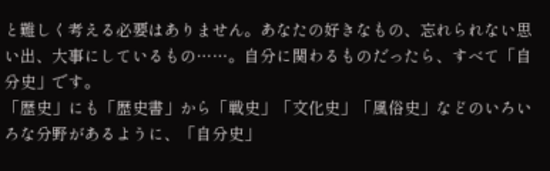と難しく考える必要はありません。あなたの好きなもの、忘れられない思い出、大事にしているもの……。自分に関わるものだったら、すべて「自分史」です。
「歴史」にも「歴史書」から「戦史」「文化史」「風俗史」などのいろいろな分野があるように、「自分史」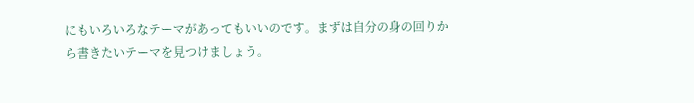にもいろいろなテーマがあってもいいのです。まずは自分の身の回りから書きたいテーマを見つけましょう。